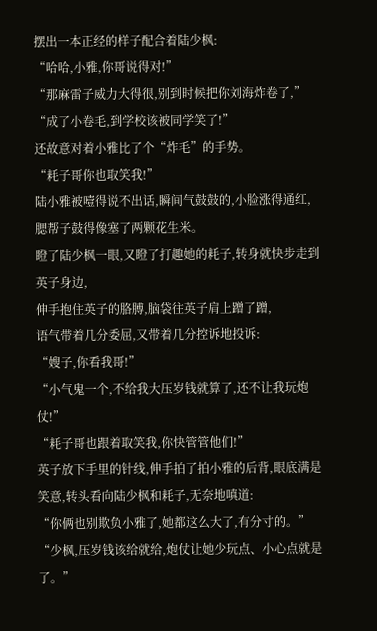摆出一本正经的样子配合着陆少枫:
“哈哈,小雅,你哥说得对!”
“那麻雷子威力大得很,别到时候把你刘海炸卷了,”
“成了小卷毛,到学校该被同学笑了!”
还故意对着小雅比了个“炸毛”的手势。
“耗子哥你也取笑我!”
陆小雅被噎得说不出话,瞬间气鼓鼓的,小脸涨得通红,
腮帮子鼓得像塞了两颗花生米。
瞪了陆少枫一眼,又瞪了打趣她的耗子,转身就快步走到英子身边,
伸手抱住英子的胳膊,脑袋往英子肩上蹭了蹭,
语气带着几分委屈,又带着几分控诉地投诉:
“嫂子,你看我哥!”
“小气鬼一个,不给我大压岁钱就算了,还不让我玩炮仗!”
“耗子哥也跟着取笑我,你快管管他们!”
英子放下手里的针线,伸手拍了拍小雅的后背,眼底满是笑意,转头看向陆少枫和耗子,无奈地嗔道:
“你俩也别欺负小雅了,她都这么大了,有分寸的。”
“少枫,压岁钱该给就给,炮仗让她少玩点、小心点就是了。”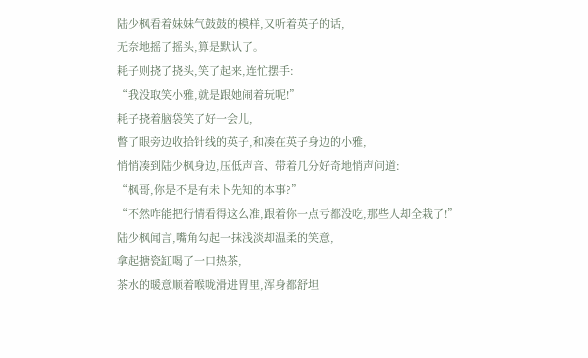陆少枫看着妹妹气鼓鼓的模样,又听着英子的话,
无奈地摇了摇头,算是默认了。
耗子则挠了挠头,笑了起来,连忙摆手:
“我没取笑小雅,就是跟她闹着玩呢!”
耗子挠着脑袋笑了好一会儿,
瞥了眼旁边收拾针线的英子,和凑在英子身边的小雅,
悄悄凑到陆少枫身边,压低声音、带着几分好奇地悄声问道:
“枫哥,你是不是有未卜先知的本事?”
“不然咋能把行情看得这么准,跟着你一点亏都没吃,那些人却全栽了!”
陆少枫闻言,嘴角勾起一抹浅淡却温柔的笑意,
拿起搪瓷缸喝了一口热茶,
茶水的暖意顺着喉咙滑进胃里,浑身都舒坦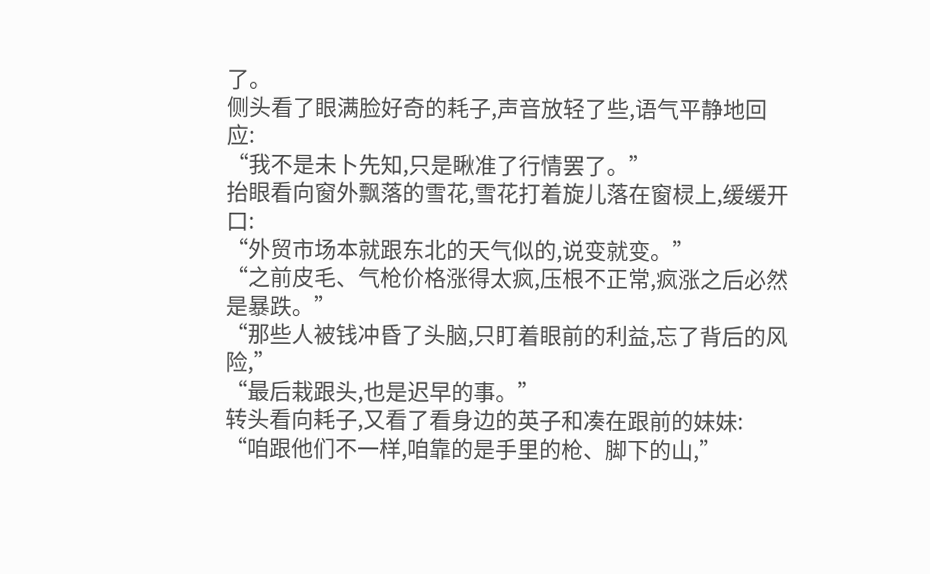了。
侧头看了眼满脸好奇的耗子,声音放轻了些,语气平静地回应:
“我不是未卜先知,只是瞅准了行情罢了。”
抬眼看向窗外飘落的雪花,雪花打着旋儿落在窗棂上,缓缓开口:
“外贸市场本就跟东北的天气似的,说变就变。”
“之前皮毛、气枪价格涨得太疯,压根不正常,疯涨之后必然是暴跌。”
“那些人被钱冲昏了头脑,只盯着眼前的利益,忘了背后的风险,”
“最后栽跟头,也是迟早的事。”
转头看向耗子,又看了看身边的英子和凑在跟前的妹妹:
“咱跟他们不一样,咱靠的是手里的枪、脚下的山,”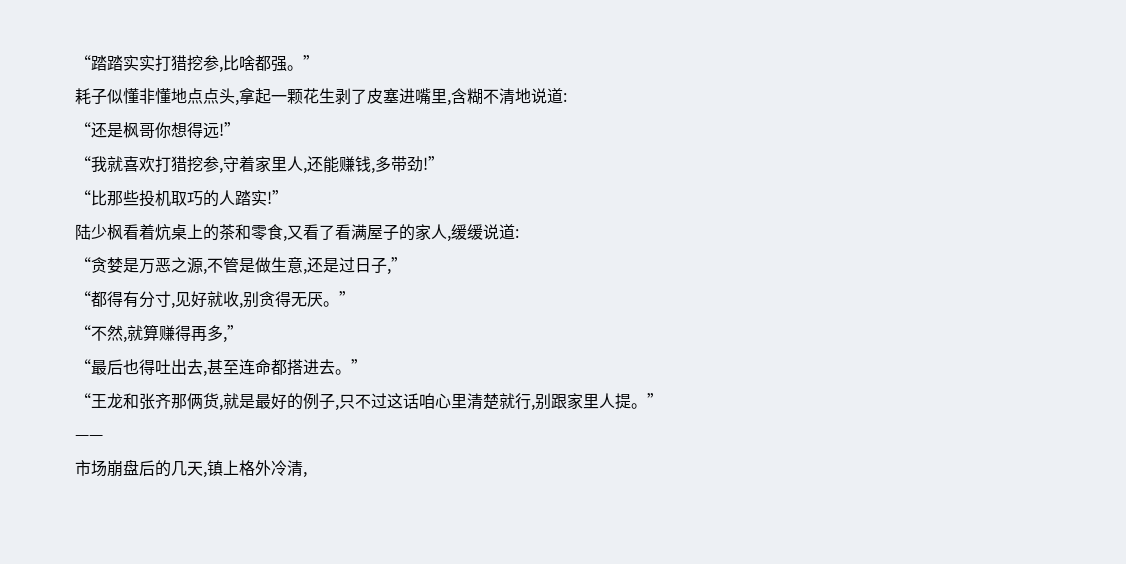“踏踏实实打猎挖参,比啥都强。”
耗子似懂非懂地点点头,拿起一颗花生剥了皮塞进嘴里,含糊不清地说道:
“还是枫哥你想得远!”
“我就喜欢打猎挖参,守着家里人,还能赚钱,多带劲!”
“比那些投机取巧的人踏实!”
陆少枫看着炕桌上的茶和零食,又看了看满屋子的家人,缓缓说道:
“贪婪是万恶之源,不管是做生意,还是过日子,”
“都得有分寸,见好就收,别贪得无厌。”
“不然,就算赚得再多,”
“最后也得吐出去,甚至连命都搭进去。”
“王龙和张齐那俩货,就是最好的例子,只不过这话咱心里清楚就行,别跟家里人提。”
——
市场崩盘后的几天,镇上格外冷清,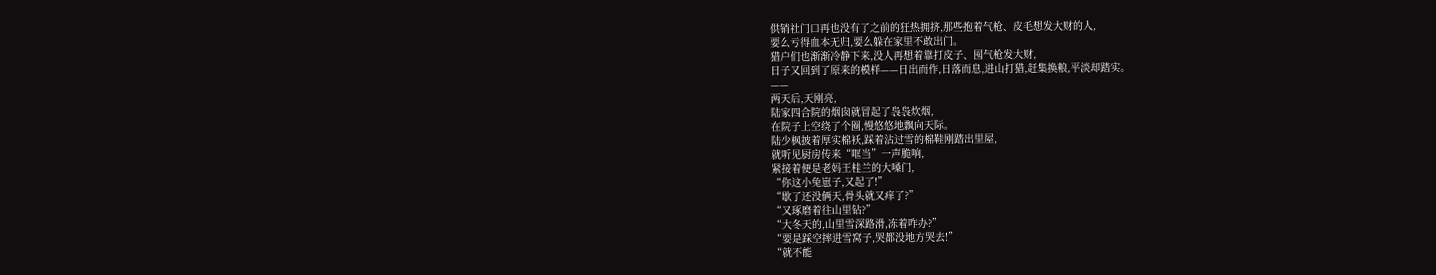供销社门口再也没有了之前的狂热拥挤,那些抱着气枪、皮毛想发大财的人,
要么亏得血本无归,要么躲在家里不敢出门。
猎户们也渐渐冷静下来,没人再想着靠打皮子、囤气枪发大财,
日子又回到了原来的模样——日出而作,日落而息,进山打猎,赶集换粮,平淡却踏实。
——
两天后,天刚亮,
陆家四合院的烟囱就冒起了袅袅炊烟,
在院子上空绕了个圈,慢悠悠地飘向天际。
陆少枫披着厚实棉袄,踩着沾过雪的棉鞋刚踏出里屋,
就听见厨房传来“哐当”一声脆响,
紧接着便是老妈王桂兰的大嗓门,
“你这小兔崽子,又起了!”
“歇了还没俩天,骨头就又痒了?”
“又琢磨着往山里钻?”
“大冬天的,山里雪深路滑,冻着咋办?”
“要是踩空摔进雪窝子,哭都没地方哭去!”
“就不能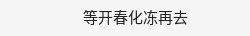等开春化冻再去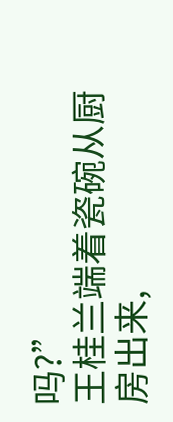吗?”
王桂兰端着瓷碗从厨房出来,